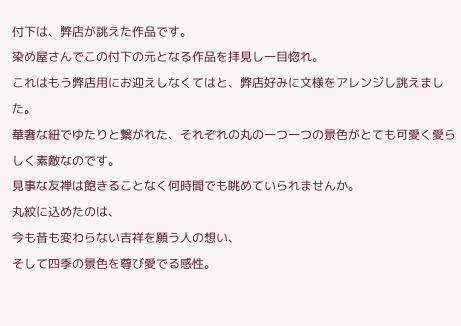付下は、弊店が誂えた作品です。
染め屋さんでこの付下の元となる作品を拝見し一目惚れ。
これはもう弊店用にお迎えしなくてはと、弊店好みに文様をアレンジし誂えました。
華奢な紐でゆたりと繋がれた、それぞれの丸の一つ一つの景色がとても可愛く愛らしく素敵なのです。
見事な友禅は飽きることなく何時間でも眺めていられませんか。
丸紋に込めたのは、
今も昔も変わらない吉祥を願う人の想い、
そして四季の景色を尊び愛でる感性。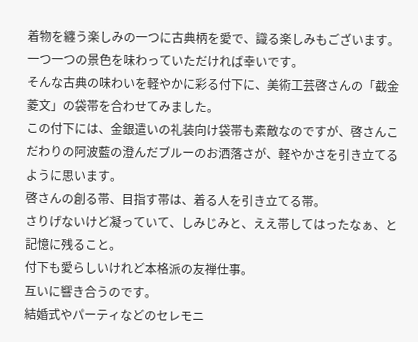着物を纏う楽しみの一つに古典柄を愛で、識る楽しみもございます。
一つ一つの景色を味わっていただければ幸いです。
そんな古典の味わいを軽やかに彩る付下に、美術工芸啓さんの「截金菱文」の袋帯を合わせてみました。
この付下には、金銀遣いの礼装向け袋帯も素敵なのですが、啓さんこだわりの阿波藍の澄んだブルーのお洒落さが、軽やかさを引き立てるように思います。
啓さんの創る帯、目指す帯は、着る人を引き立てる帯。
さりげないけど凝っていて、しみじみと、ええ帯してはったなぁ、と記憶に残ること。
付下も愛らしいけれど本格派の友禅仕事。
互いに響き合うのです。
結婚式やパーティなどのセレモニ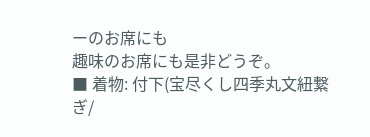ーのお席にも
趣味のお席にも是非どうぞ。
■ 着物: 付下(宝尽くし四季丸文紐繋ぎ/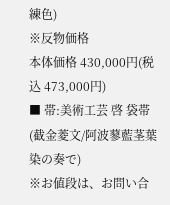練色)
※反物価格
本体価格 430,000円(税込 473,000円)
■ 帯:美術工芸 啓 袋帯(截金菱文/阿波蓼藍茎葉染の奏で)
※お値段は、お問い合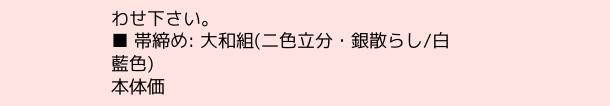わせ下さい。
■ 帯締め: 大和組(二色立分・銀散らし/白藍色)
本体価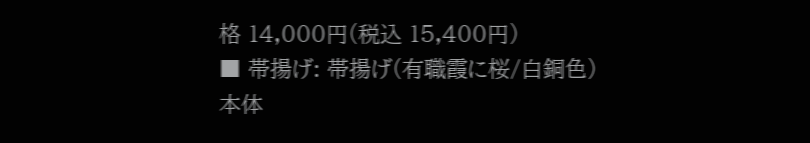格 14,000円(税込 15,400円)
■ 帯揚げ: 帯揚げ(有職霞に桜/白銅色)
本体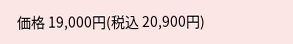価格 19,000円(税込 20,900円)